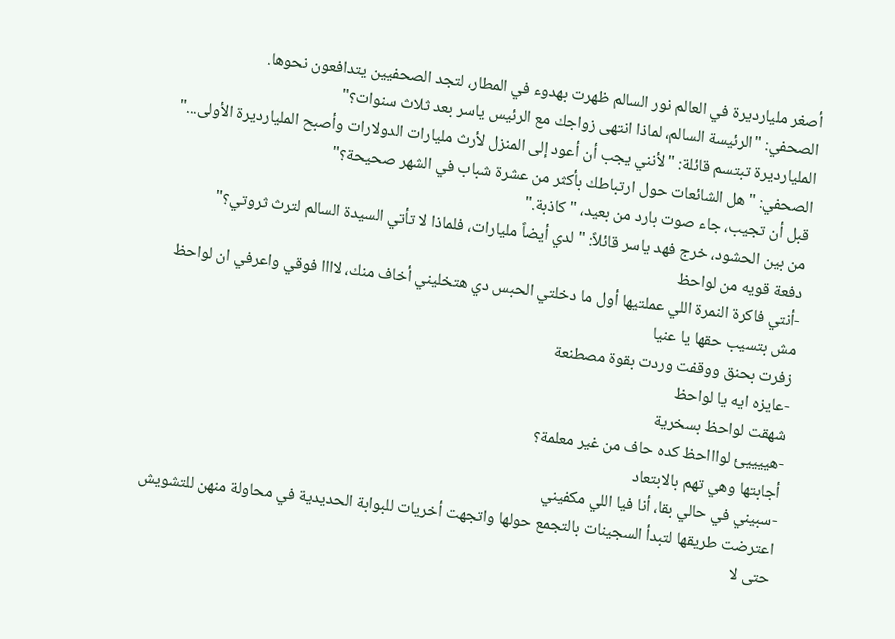أصغر مليارديرة في العالم نور السالم ظهرت بهدوء في المطار، لتجد الصحفيين يتدافعون نحوها.
الصحفي: "الرئيسة السالم، لماذا انتهى زواجك مع الرئيس ياسر بعد ثلاث سنوات؟"
المليارديرة تبتسم قائلة: "لأنني يجب أن أعود إلى المنزل لأرث مليارات الدولارات وأصبح المليارديرة الأولى..."
الصحفي: "هل الشائعات حول ارتباطك بأكثر من عشرة شباب في الشهر صحيحة؟"
قبل أن تجيب، جاء صوت بارد من بعيد، "كاذبة."
من بين الحشود، خرج فهد ياسر قائلاً: "لدي أيضاً مليارات، فلماذا لا تأتي السيدة السالم لترث ثروتي؟"
دفعة قويه من لواحظ
-أنتي فاكرة النمرة اللي عملتيها أول ما دخلتي الحبس دي هتخليني أخاف منك، لاااا فوقي واعرفي ان لواحظ مش بتسيب حقها يا عنيا
زفرت بحنق ووقفت وردت بقوة مصطنعة
-عايزه ايه يا لواحظ
شهقت لواحظ بسخرية
-هييييئ لواااحظ كده حاف من غير معلمة؟
أجابتها وهي تهم بالابتعاد
-سبيني في حالي بقا، أنا فيا اللي مكفيني
اعترضت طريقها لتبدأ السجينات بالتجمع حولها واتجهت أخريات للبوابة الحديدية في محاولة منهن للتشويش حتى لا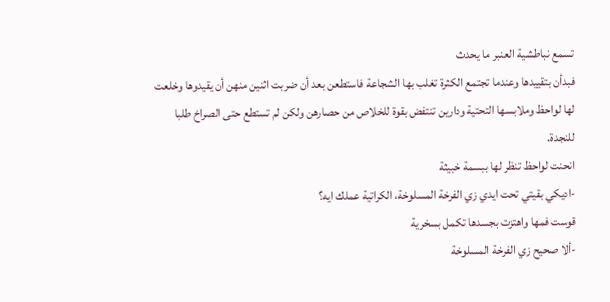تسمع نباطشية العنبر ما يحدث
فبدأن بتقييدها وعندما تجتمع الكثرة تغلب بها الشجاعة فاستطعن بعد أن ضربت اثنين منهن أن يقيدوها وخلعت لها لواحظ وملابسها التحتية ودارين تنتفض بقوة للخلاص من حصارهن ولكن لم تستطع حتى الصراخ طلبا للنجدة.
انحنت لواحظ تنظر لها ببسمة خبيثة
-اديكي بقيتي تحت ايدي زي الفرخة المسلوخة، الكراتية عملك ايه؟
قوست فمها واهتزت بجسدها تكمل بسخرية
-ألا صحيح زي الفرخة المسلوخة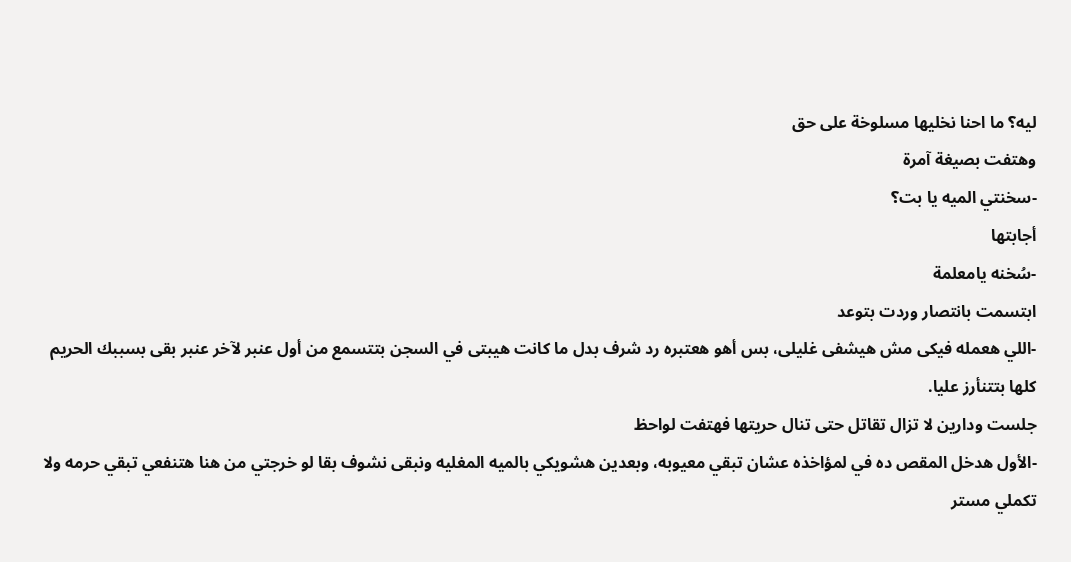ليه؟ ما احنا نخليها مسلوخة على حق
وهتفت بصيغة آمرة
-سخنتي الميه يا بت؟
أجابتها
-سُخنه يامعلمة
ابتسمت بانتصار وردت بتوعد
-اللي هعمله فيكى مش هيشفى غليلى، بس أهو هعتبره رد شرف بدل ما كانت هيبتى في السجن بتتسمع من أول عنبر لآخر عنبر بقى بسببك الحريم كلها بتتنأرز عليا.
جلست ودارين لا تزال تقاتل حتى تنال حريتها فهتفت لواحظ
-الأول هدخل المقص ده في لمؤاخذه عشان تبقي معيوبه، وبعدين هشويكي بالميه المغليه ونبقى نشوف بقا لو خرجتي من هنا هتنفعي تبقي حرمه ولا تكملي مستر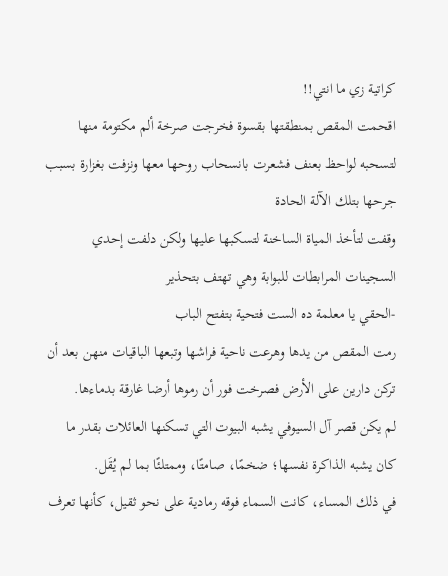كراتية زي ما انتي!!
اقحمت المقص بمنطقتها بقسوة فخرجت صرخة ألم مكتومة منها لتسحبه لواحظ بعنف فشعرت بانسحاب روحها معها ونزفت بغزارة بسبب جرحها بتلك الآلة الحادة
وقفت لتأخذ المياة الساخنة لتسكبها عليها ولكن دلفت إحدي السجينات المرابطات للبوابة وهي تهتف بتحذير
-الحقي يا معلمة ده الست فتحية بتفتح الباب
رمت المقص من يدها وهرعت ناحية فراشها وتبعها الباقيات منهن بعد أن تركن دارين على الأرض فصرخت فور أن رموها أرضا غارقة بدماءها.
لم يكن قصر آل السيوفي يشبه البيوت التي تسكنها العائلات بقدر ما كان يشبه الذاكرة نفسها؛ ضخمًا، صامتًا، وممتلئًا بما لم يُقَل.
في ذلك المساء، كانت السماء فوقه رمادية على نحو ثقيل، كأنها تعرف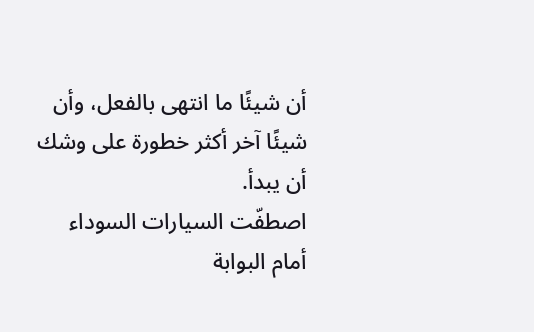أن شيئًا ما انتهى بالفعل، وأن شيئًا آخر أكثر خطورة على وشك أن يبدأ.
اصطفّت السيارات السوداء أمام البوابة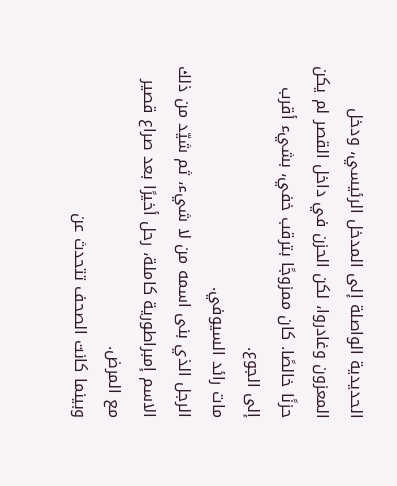الحديدية الواصلة إلى المدخل الرئيسي، ودخل المعزون وغادروا، لكن الحزن في داخل القصر لم يكن حزنًا خالصًا. كان ممزوجًا بترقب خفي، بشيء أقرب إلى الجوع.
مات رائد السيوفي.
الرجل الذي بنى اسمه من لا شيء، ثم شيّد من ذلك الاسم إمبراطورية كاملة، رحل أخيرًا بعد صراع قصير مع المرض.
وبينما كانت الصحف تتحدث عن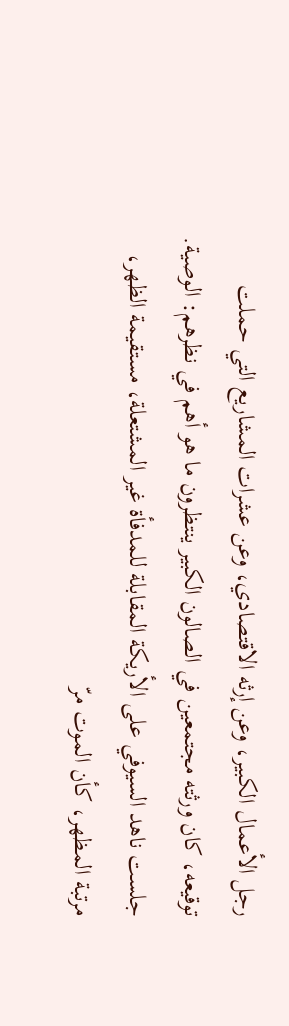رجل الأعمال الكبير، وعن إرثه الاقتصادي، وعن عشرات المشاريع التي حملت توقيعه، كان ورثته مجتمعين في الصالون الكبير ينتظرون ما هو أهم في نظرهم: الوصية.
جلست ناهد السيوفي على الأريكة المقابلة للمدفأة غير المشتعلة، مستقيمة الظهر، مرتبة المظهر، كأن الموت مرّ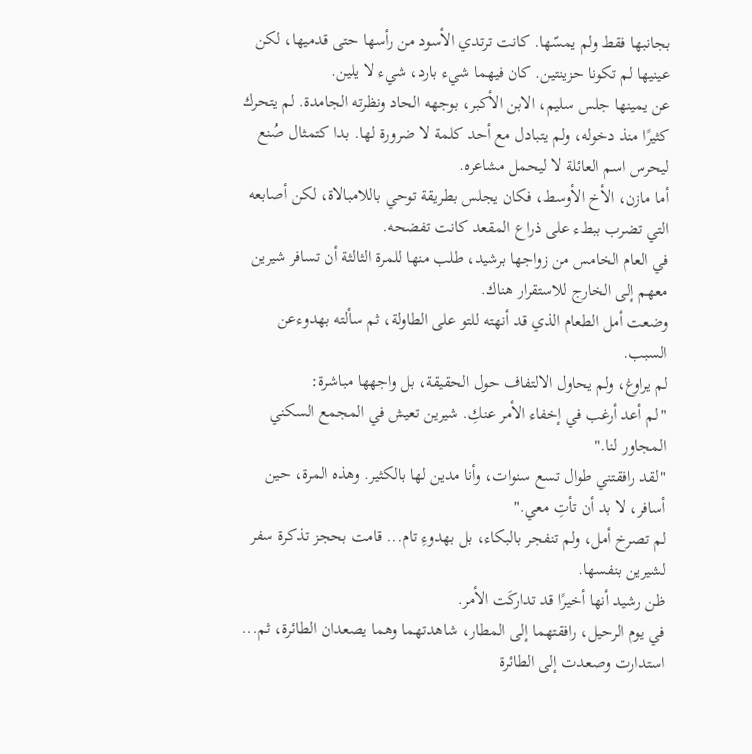بجانبها فقط ولم يمسّها. كانت ترتدي الأسود من رأسها حتى قدميها، لكن عينيها لم تكونا حزينتين. كان فيهما شيء بارد، شيء لا يلين.
عن يمينها جلس سليم، الابن الأكبر، بوجهه الحاد ونظرته الجامدة. لم يتحرك كثيرًا منذ دخوله، ولم يتبادل مع أحد كلمة لا ضرورة لها. بدا كتمثال صُنع ليحرس اسم العائلة لا ليحمل مشاعره.
أما مازن، الأخ الأوسط، فكان يجلس بطريقة توحي باللامبالاة، لكن أصابعه التي تضرب ببطء على ذراع المقعد كانت تفضحه.
في العام الخامس من زواجها برشيد، طلب منها للمرة الثالثة أن تسافر شيرين معهم إلى الخارج للاستقرار هناك.
وضعت أمل الطعام الذي قد أنهته للتو على الطاولة، ثم سألته بهدوءعن السبب.
لم يراوغ، ولم يحاول الالتفاف حول الحقيقة، بل واجهها مباشرة:
"لم أعد أرغب في إخفاء الأمر عنكِ. شيرين تعيش في المجمع السكني المجاور لنا."
"لقد رافقتني طوال تسع سنوات، وأنا مدين لها بالكثير. وهذه المرة، حين أسافر، لا بد أن تأتِ معي."
لم تصرخ أمل، ولم تنفجر بالبكاء، بل بهدوءِ تام... قامت بحجز تذكرة سفر لشيرين بنفسها.
ظن رشيد أنها أخيرًا قد تداركَت الأمر.
في يوم الرحيل، رافقتهما إلى المطار، شاهدتهما وهما يصعدان الطائرة، ثم... استدارت وصعدت إلى الطائرة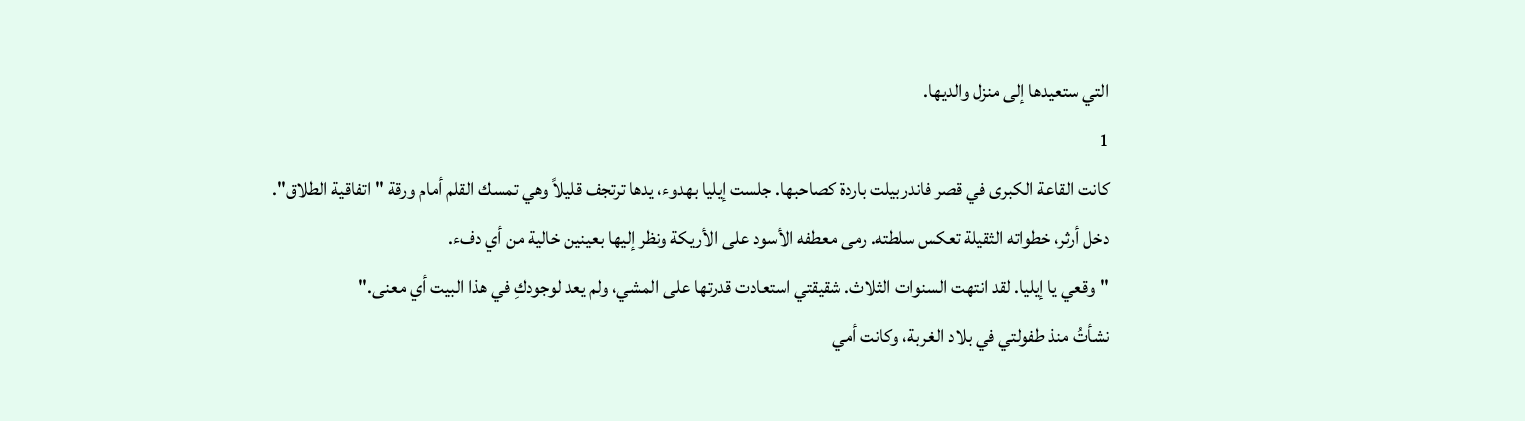التي ستعيدها إلى منزل والديها.
1
كانت القاعة الكبرى في قصر فاندربيلت باردة كصاحبها. جلست إيليا بهدوء، يدها ترتجف قليلاً وهي تمسك القلم أمام ورقة "اتفاقية الطلاق".
دخل أرثر، خطواته الثقيلة تعكس سلطته. رمى معطفه الأسود على الأريكة ونظر إليها بعينين خالية من أي دفء.
"وقعي يا إيليا. لقد انتهت السنوات الثلاث. شقيقتي استعادت قدرتها على المشي، ولم يعد لوجودكِ في هذا البيت أي معنى."
نشأتُ منذ طفولتي في بلاد الغربة، وكانت أمي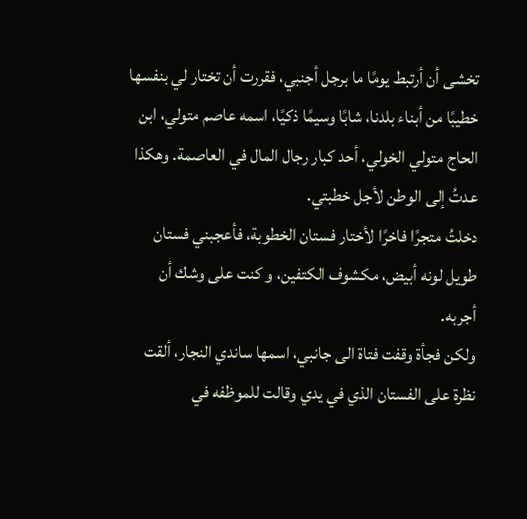تخشى أن أرتبط يومًا ما برجل أجنبي، فقررت أن تختار لي بنفسها خطيبًا من أبناء بلدنا، شابًا وسيمًا ذكيًا، اسمه عاصم متولي، ابن الحاج متولي الخولي، أحد كبار رجال المال في العاصمة. وهكذا عدتُ إلى الوطن لأجل خطبتي.
دخلتُ متجرًا فاخرًا لأختار فستان الخطوبة، فأعجبني فستان طويل لونه أبيض، مكشوف الكتفين، و كنت على وشك أن أجربه.
ولكن فجأة وقفت فتاة الى جانبي، اسمها ساندي النجار، ألقت نظرة على الفستان الذي في يدي وقالت للموظفه في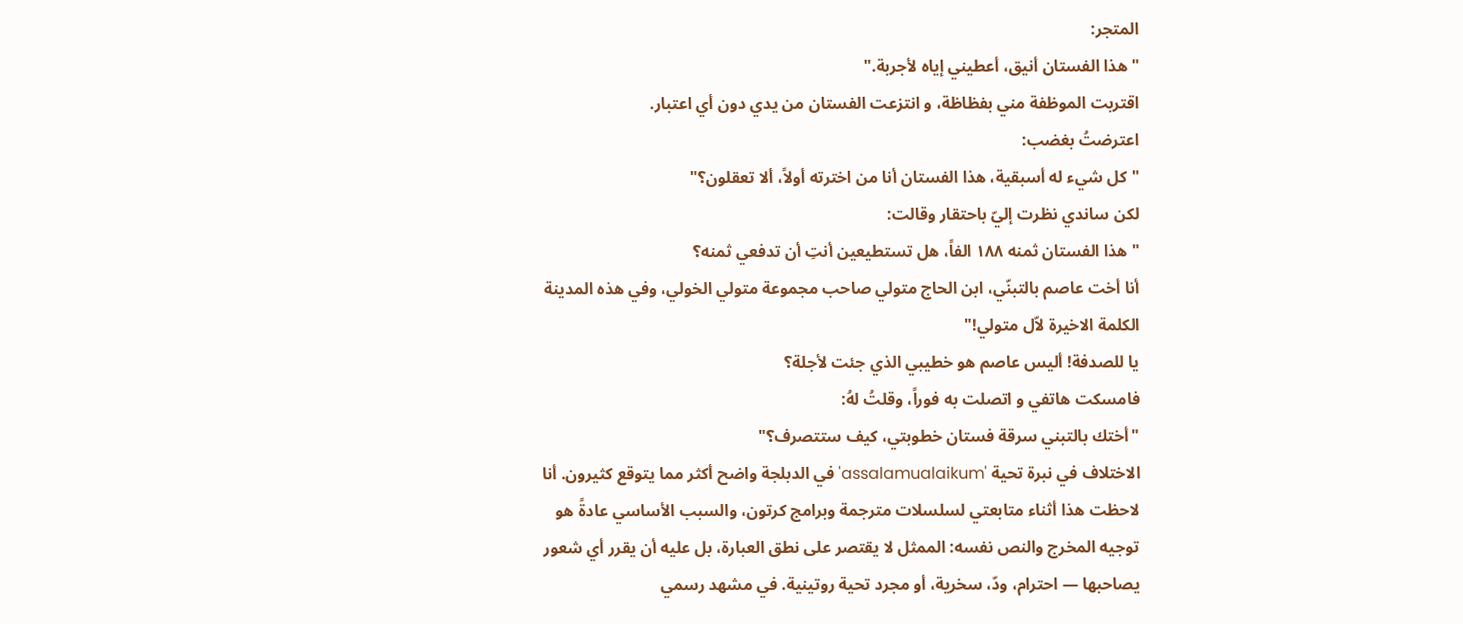المتجر:
"هذا الفستان أنيق، أعطيني إياه لأجربة."
اقتربت الموظفة مني بفظاظة، و انتزعت الفستان من يدي دون أي اعتبار.
اعترضتُ بغضب:
"كل شيء له أسبقية، هذا الفستان أنا من اخترته أولاً، ألا تعقلون؟"
لكن ساندي نظرت إليّ باحتقار وقالت:
"هذا الفستان ثمنه ١٨٨ الفاً، هل تستطيعين أنتِ أن تدفعي ثمنه؟
أنا أخت عاصم بالتبنّي، ابن الحاج متولي صاحب مجموعة متولي الخولي، وفي هذه المدينة الكلمة الاخيرة لاّل متولي!"
يا للصدفة! أليس عاصم هو خطيبي الذي جئت لأجلة؟
فامسكت هاتفي و اتصلت به فوراً، وقلتُ لهُ:
"أختك بالتبني سرقة فستان خطوبتي، كيف ستتصرف؟"
الاختلاف في نبرة تحية 'assalamualaikum' في الدبلجة واضح أكثر مما يتوقع كثيرون. أنا لاحظت هذا أثناء متابعتي لسلسلات مترجمة وبرامج كرتون، والسبب الأساسي عادةً هو توجيه المخرج والنص نفسه: الممثل لا يقتصر على نطق العبارة، بل عليه أن يقرر أي شعور يصاحبها — احترام، ودّ، سخرية، أو مجرد تحية روتينية. في مشهد رسمي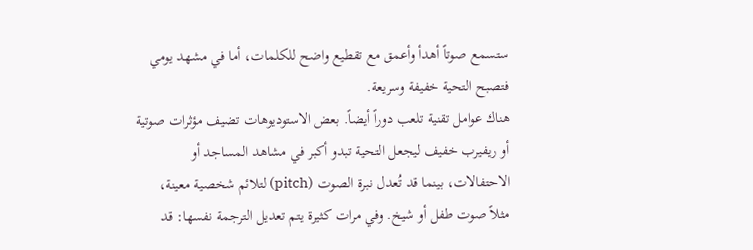ستسمع صوتاً أهدأ وأعمق مع تقطيع واضح للكلمات، أما في مشهد يومي فتصبح التحية خفيفة وسريعة.
هناك عوامل تقنية تلعب دوراً أيضاً. بعض الاستوديوهات تضيف مؤثرات صوتية أو ريفيرب خفيف ليجعل التحية تبدو أكبر في مشاهد المساجد أو الاحتفالات، بينما قد تُعدل نبرة الصوت (pitch) لتلائم شخصية معينة، مثلاً صوت طفل أو شيخ. وفي مرات كثيرة يتم تعديل الترجمة نفسها: قد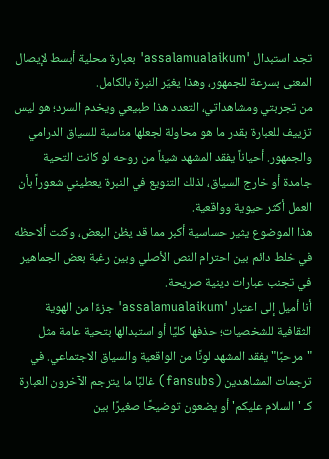تجد استبدال 'assalamualaikum' بعبارة محلية أبسط لإيصال المعنى بسرعة للجمهور، وهذا يغيّر النبرة بالكامل.
من تجربتي ومشاهداتي، التعدد هذا طبيعي ويخدم السرد؛ هو ليس تزييف للعبارة بقدر ما هو محاولة لجعلها مناسبة للسياق الدرامي والجمهور. أحياناً يفقد المشهد شيئاً من روحه لو كانت التحية جامدة أو خارج السياق، لذلك التنويع في النبرة يعطيني شعوراً بأن العمل أكثر حيوية وواقعية.
هذا الموضوع يثير حساسية أكبر مما قد يظن البعض، وكنت ألاحظه في خلط دائم بين احترام النص الأصلي وبين رغبة بعض الجماهير في تجنب عبارات دينية صريحة.
أنا أميل إلى اعتبار 'assalamualaikum' جزءًا من الهوية الثقافية للشخصيات؛ حذفها كليًا أو استبدالها بتحية عامة مثل "مرحبًا" يفقد المشهد لونًا من الواقعية والسياق الاجتماعي. في ترجمات المشاهدين (fansubs) غالبًا ما يترجم الآخرون العبارة كـ 'السلام عليكم' أو يضعون توضيحًا صغيرًا بين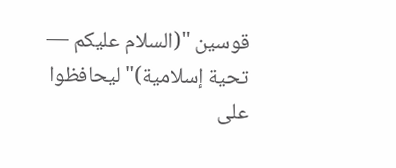قوسين "(السلام عليكم — تحية إسلامية)" ليحافظوا على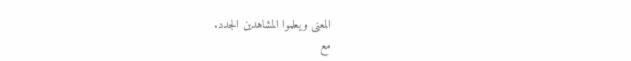المعنى ويعلموا المشاهدين الجدد.
مع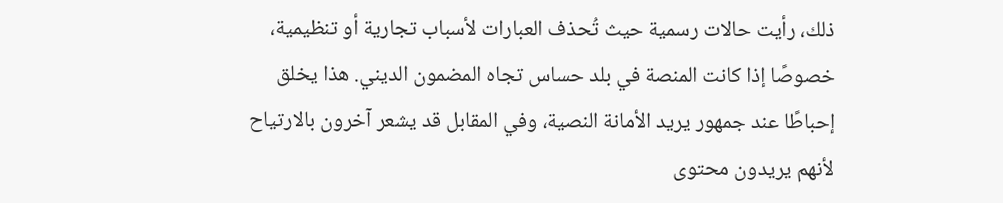ذلك، رأيت حالات رسمية حيث تُحذف العبارات لأسباب تجارية أو تنظيمية، خصوصًا إذا كانت المنصة في بلد حساس تجاه المضمون الديني. هذا يخلق إحباطًا عند جمهور يريد الأمانة النصية، وفي المقابل قد يشعر آخرون بالارتياح لأنهم يريدون محتوى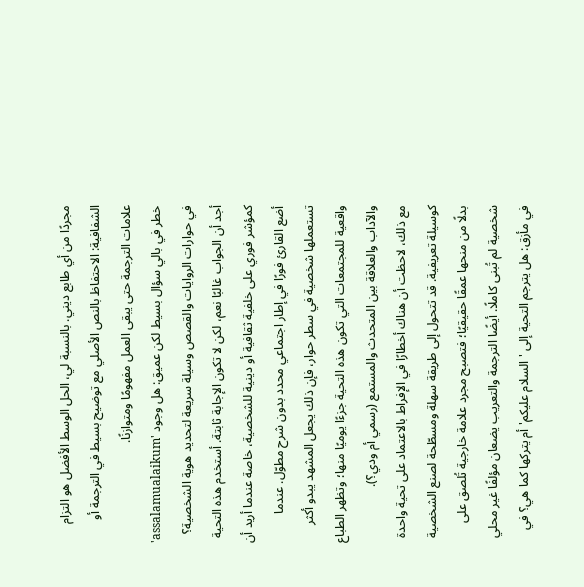مجردًا من أي طابع ديني. بالنسبة لي، الحل الوسط الأفضل هو التزام الشفافية: الاحتفاظ بالنص الأصلي مع توضيح بسيط في الترجمة أو علامات الترجمة حتى يبقى العمل مفهومًا ومتوازنًا.
خطر في بالي سؤال بسيط لكن عميق: هل وجود 'assalamualaikum' في حوارات الروايات والقصص وسيلة سريعة لتحديد هوية الشخصية؟ أجد أن الجواب غالبًا نعم، لكن لا تكون الإجابة ثابتة. أستخدم هذه التحية كمؤشر فوري على خلفية ثقافية أو دينية للشخصية، خاصة عندما أريد أن أضع القارئ فورًا في إطار اجتماعي محدد بدون شرح مطوّل. عندما تستعملها شخصية في سطر حوار، فإن ذلك يجعل المشهد يبدو أكثر واقعية للمجتمعات التي تكون هذه التحية جزءًا يوميًا منها؛ وتظهر الطباع والآداب والعلاقة بين المتحدث والمستمع (رسمي أم ودي؟).
مع ذلك، لاحظت أن هناك أخطارًا في الإفراط بالاعتماد على تحية واحدة كوسيلة تعريفية. قد تتحول إلى طريقة سهلة ومسطّحة لصنع الشخصية بدلًا من منحها عمقًا حقيقيًا؛ فتصبح مجرد علامة خارجية تُلصق على شخصية لم تُبنى كاملًا. أيضًا الترجمة والتعريب يضعان مؤلفًا غير محلي في مأزق: هل يترجم التحية إلى 'السلام عليكم' أم يتركها كما هي؟ في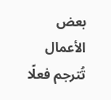بعض الأعمال تُترجم فعلًا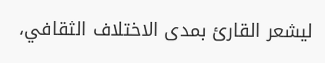ليشعر القارئ بمدى الاختلاف الثقافي،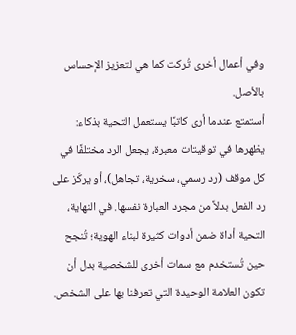وفي أعمال أخرى تُركت كما هي لتعزيز الإحساس بالأصل.
أستمتع عندما أرى كاتبًا يستعمل التحية بذكاء: يظهرها في توقيتات معبرة، يجعل الرد مختلفًا في كل موقف (رد رسمي، سخرية، تجاهل)، أو يركّز على رد الفعل بدلاً من مجرد العبارة نفسها. في النهاية، التحية أداة ضمن أدوات كثيرة لبناء الهوية؛ تُنجح حين تُستخدم مع سمات أخرى للشخصية بدل أن تكون العلامة الوحيدة التي تعرفنا بها على الشخص.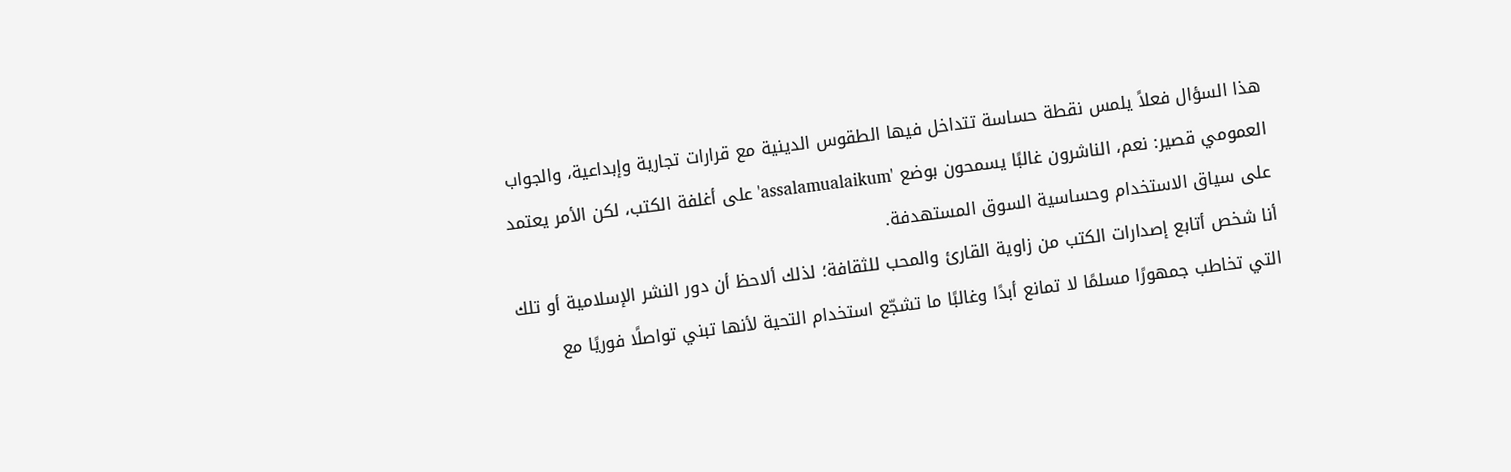هذا السؤال فعلاً يلمس نقطة حساسة تتداخل فيها الطقوس الدينية مع قرارات تجارية وإبداعية، والجواب العمومي قصير: نعم، الناشرون غالبًا يسمحون بوضع 'assalamualaikum' على أغلفة الكتب، لكن الأمر يعتمد على سياق الاستخدام وحساسية السوق المستهدفة.
أنا شخص أتابع إصدارات الكتب من زاوية القارئ والمحب للثقافة؛ لذلك ألاحظ أن دور النشر الإسلامية أو تلك التي تخاطب جمهورًا مسلمًا لا تمانع أبدًا وغالبًا ما تشجّع استخدام التحية لأنها تبني تواصلًا فوريًا مع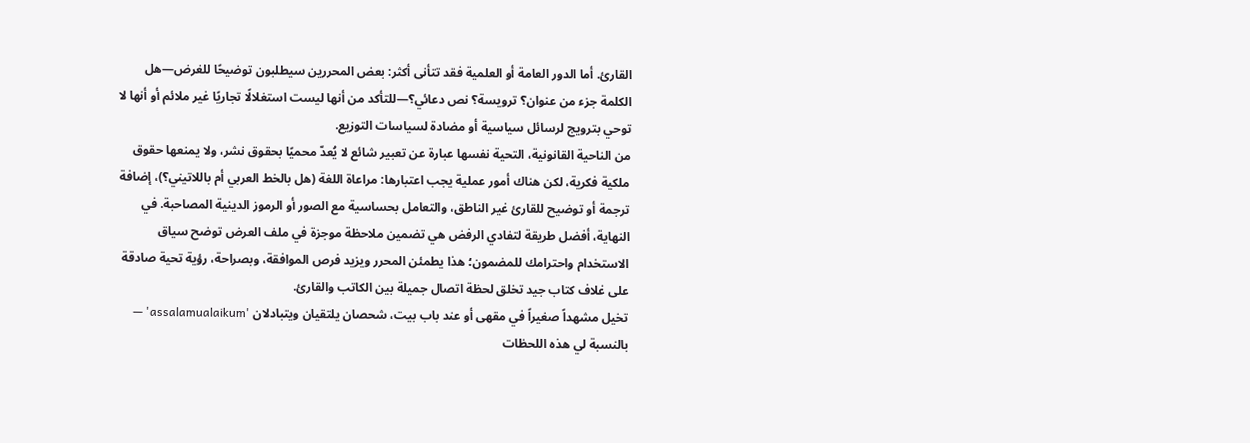القارئ. أما الدور العامة أو العلمية فقد تتأنى أكثر: بعض المحررين سيطلبون توضيحًا للغرض—هل الكلمة جزء من عنوان؟ ترويسة؟ نص دعائي؟—للتأكد من أنها ليست استغلالًا تجاريًا غير ملائم أو أنها لا توحي بترويج لرسائل سياسية أو مضادة لسياسات التوزيع.
من الناحية القانونية، التحية نفسها عبارة عن تعبير شائع لا يُعدّ محميًا بحقوق نشر، ولا يمنعها حقوق ملكية فكرية، لكن هناك أمور عملية يجب اعتبارها: مراعاة اللغة (هل بالخط العربي أم باللاتيني؟)، إضافة ترجمة أو توضيح للقارئ غير الناطق، والتعامل بحساسية مع الصور أو الرموز الدينية المصاحبة. في النهاية، أفضل طريقة لتفادي الرفض هي تضمين ملاحظة موجزة في ملف العرض توضح سياق الاستخدام واحترامك للمضمون؛ هذا يطمئن المحرر ويزيد فرص الموافقة، وبصراحة، رؤية تحية صادقة على غلاف كتاب جيد تخلق لحظة اتصال جميلة بين الكاتب والقارئ.
تخيل مشهداً صغيراً في مقهى أو عند باب بيت، شحصان يلتقيان ويتبادلان 'assalamualaikum' — بالنسبة لي هذه اللحظات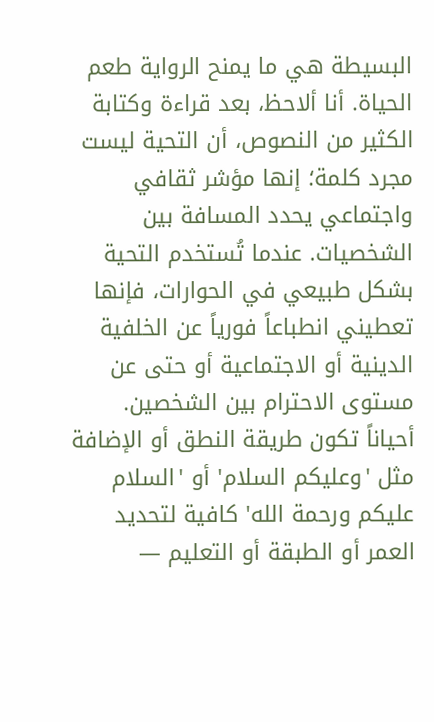البسيطة هي ما يمنح الرواية طعم الحياة. أنا ألاحظ، بعد قراءة وكتابة الكثير من النصوص، أن التحية ليست مجرد كلمة؛ إنها مؤشر ثقافي واجتماعي يحدد المسافة بين الشخصيات. عندما تُستخدم التحية بشكل طبيعي في الحوارات، فإنها تعطيني انطباعاً فورياً عن الخلفية الدينية أو الاجتماعية أو حتى عن مستوى الاحترام بين الشخصين. أحياناً تكون طريقة النطق أو الإضافة مثل 'وعليكم السلام' أو 'السلام عليكم ورحمة الله' كافية لتحديد العمر أو الطبقة أو التعليم —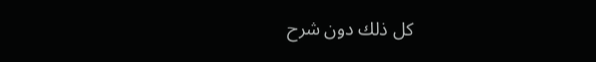كل ذلك دون شرح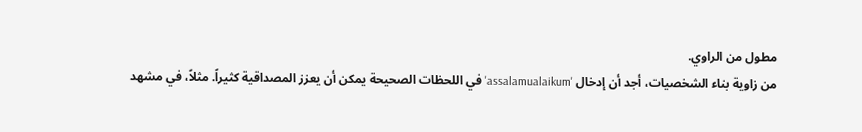مطول من الراوي.
من زاوية بناء الشخصيات، أجد أن إدخال 'assalamualaikum' في اللحظات الصحيحة يمكن أن يعزز المصداقية كثيراً. مثلاً، في مشهد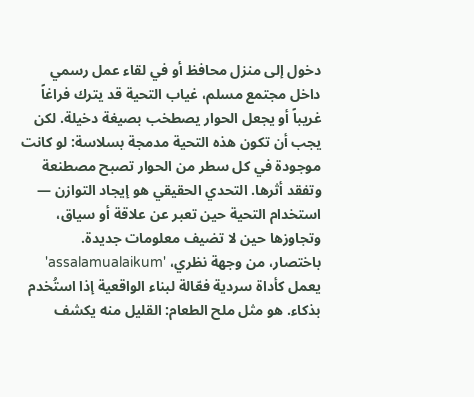دخول إلى منزل محافظ أو في لقاء عمل رسمي داخل مجتمع مسلم، غياب التحية قد يترك فراغاً غريباً أو يجعل الحوار يصطخب بصيغة دخيلة. لكن يجب أن تكون هذه التحية مدمجة بسلاسة: لو كانت موجودة في كل سطر من الحوار تصبح مصطنعة وتفقد أثرها. التحدي الحقيقي هو إيجاد التوازن — استخدام التحية حين تعبر عن علاقة أو سياق، وتجاوزها حين لا تضيف معلومات جديدة.
باختصار، من وجهة نظري، 'assalamualaikum' يعمل كأداة سردية فعّالة لبناء الواقعية إذا استُخدم بذكاء. هو مثل ملح الطعام: القليل منه يكشف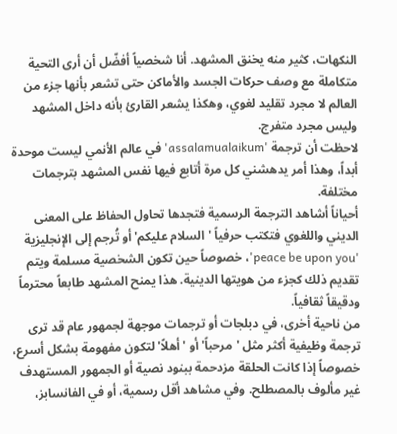النكهات، كثير منه يخنق المشهد. أنا شخصياً أفضّل أن أرى التحية متكاملة مع وصف حركات الجسد والأماكن حتى تشعر بأنها جزء من العالم لا مجرد تقليد لغوي، وهكذا يشعر القارئ بأنه داخل المشهد وليس مجرد متفرج.
لاحظت أن ترجمة 'assalamualaikum' في عالم الأنمي ليست موحدة أبداً، وهذا أمر يدهشني كل مرة أتابع فيها نفس المشهد بترجمات مختلفة.
أحياناً أشاهد الترجمة الرسمية فتجدها تحاول الحفاظ على المعنى الديني واللغوي فتكتب حرفياً 'السلام عليكم' أو تُرجم إلى الإنجليزية 'peace be upon you'، خصوصاً حين تكون الشخصية مسلمة ويتم تقديم ذلك كجزء من هويتها الدينية. هذا يمنح المشهد طابعاً محترماً ودقيقاً ثقافياً.
من ناحية أخرى، في دبلجات أو ترجمات موجهة لجمهور عام قد ترى ترجمة وظيفية أكثر مثل 'مرحباً' أو 'أهلاً' لتكون مفهومة بشكل أسرع، خصوصاً إذا كانت الحلقة مزدحمة ببنود نصية أو الجمهور المستهدف غير مألوف بالمصطلح. وفي مشاهد أقل رسمية، أو في الفانسابز،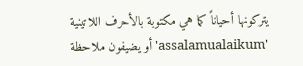يتركونها أحياناً كما هي مكتوبة بالأحرف اللاتينية 'assalamualaikum' أو يضيفون ملاحظة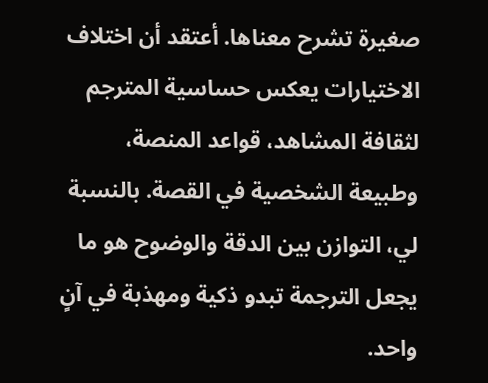صغيرة تشرح معناها. أعتقد أن اختلاف الاختيارات يعكس حساسية المترجم لثقافة المشاهد، قواعد المنصة، وطبيعة الشخصية في القصة. بالنسبة لي، التوازن بين الدقة والوضوح هو ما يجعل الترجمة تبدو ذكية ومهذبة في آنٍ واحد.